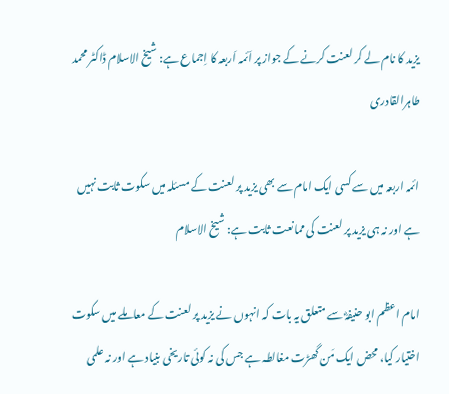یزید کا نام لے کر لعنت کرنے کے جواز پر اَئمہ اَربعہ کا اِجماع ہے: شیخ الاسلام ڈاکٹر محمد طاہرالقادری

ائمہ اربعہ میں سے کسی ایک امام سے بھی یزید پر لعنت کے مسئلہ میں سکوت ثابت نہیں ہے اور نہ ہی یزید پر لعنت کی ممانعت ثابت ہے: شیخ الاسلام

امام اعظم ابو حنیفہؓ سے متعلق یہ بات کہ انہوں نے یزید پر لعنت کے معاملے میں سکوت اختیار کیا، محض ایک مَن گھڑت مغالطہ ہے جس کی نہ کوئی تاریخی بنیاد ہے اور نہ علمی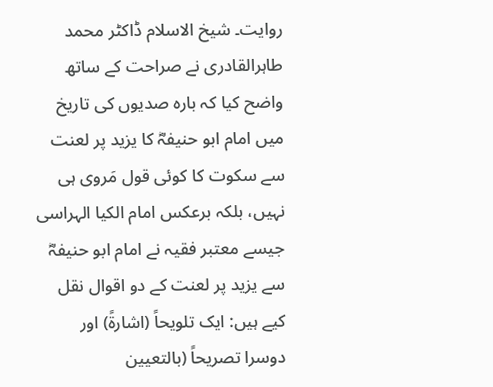روایت۔ شیخ الاسلام ڈاکٹر محمد طاہرالقادری نے صراحت کے ساتھ واضح کیا کہ بارہ صدیوں کی تاریخ میں امام ابو حنیفہؓ کا یزید پر لعنت سے سکوت کا کوئی قول مَروی ہی نہیں، بلکہ برعکس امام الکیا الہراسی جیسے معتبر فقیہ نے امام ابو حنیفہؓ سے یزید پر لعنت کے دو اقوال نقل کیے ہیں: ایک تلویحاً (اشارۃً) اور دوسرا تصریحاً (بالتعیین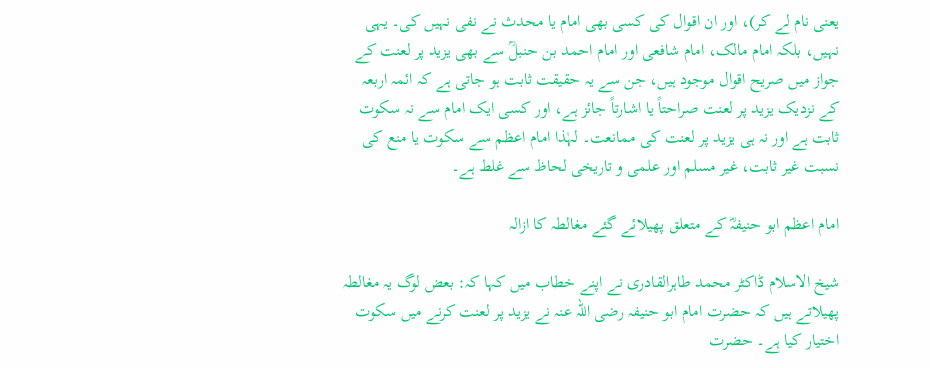یعنی نام لے کر)، اور ان اقوال کی کسی بھی امام یا محدث نے نفی نہیں کی۔ یہی نہیں، بلکہ امام مالک، امام شافعی اور امام احمد بن حنبلؒ سے بھی یزید پر لعنت کے جواز میں صریح اقوال موجود ہیں، جن سے یہ حقیقت ثابت ہو جاتی ہے کہ ائمہ اربعہ کے نزدیک یزید پر لعنت صراحتاً یا اشارتاً جائز ہے، اور کسی ایک امام سے نہ سکوت ثابت ہے اور نہ ہی یزید پر لعنت کی ممانعت۔ لہٰذا امام اعظم سے سکوت یا منع کی نسبت غیر ثابت، غیر مسلم اور علمی و تاریخی لحاظ سے غلط ہے۔

امام اعظم ابو حنیفہؓ کے متعلق پھیلائے گئے مغالطہ کا ازالہ

شیخ الاسلام ڈاکٹر محمد طاہرالقادری نے اپنے خطاب میں کہا کہ: بعض لوگ یہ مغالطہ پھیلاتے ہیں کہ حضرت امام ابو حنیفہ رضی اللہ عنہ نے یزید پر لعنت کرنے میں سکوت اختیار کیا ہے۔ حضرت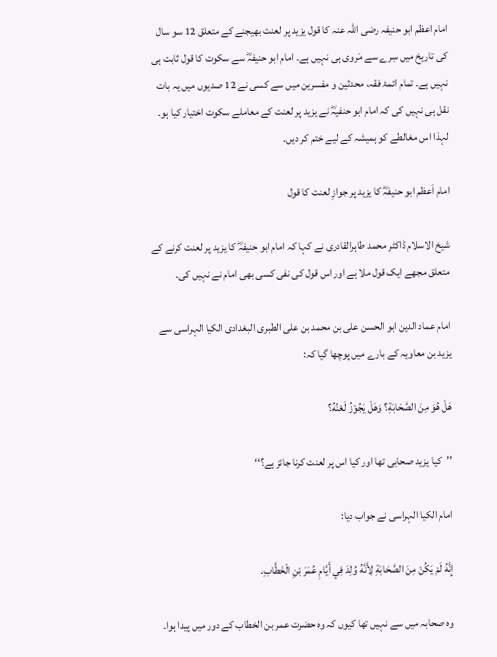امام اعظم ابو حنیفہ رضی اللہ عنہ کا قول یزید پر لعنت بھیجنے کے متعلق 12 سو سال کی تاریخ میں سِرے سے مَروی ہی نہیں ہے۔ امام ابو حنیفہؓ سے سکوت کا قول ثابت ہی نہیں ہے۔ تمام ائمۂ فقہ، محدثین و مفسرین میں سے کسی نے 12 صدیوں میں یہ بات نقل ہی نہیں کی کہ امام ابو حنفیہؓ نے یزید پر لعنت کے معاملے سکوت اختیار کیا ہو۔ لہذا اس مغالطے کو ہمیشہ کے لیے ختم کر دیں۔

امام اَعظم ابو حنیفہؓ کا یزید پر جوازِ لعنت کا قول

شیخ الاسلام ڈاکٹر محمد طاہرالقادری نے کہا کہ امام ابو حنیفہؓ کا یزید پر لعنت کرنے کے متعلق مجھے ایک قول ملا ہے اور اس قول کی نفی کسی بھی امام نے نہیں کی۔

امام عماد الدین ابو الحسن علی بن محمد بن علی الطبری البغدادی الکیا الہراسی سے یزید بن معاویہ کے بارے میں پوچھا گیا کہ:

هَلْ هُوَ مِنَ الصَّحَابَةِ؟ وَهَلْ يَجُوْزُ لَعْنُهُ؟

’’کیا یزید صحابی تھا اور کیا اس پر لعنت کرنا جائز ہے؟‘‘

امام الکیا الہراسی نے جواب دیا:

إِنَّهُ لَمْ يَكُنْ مِنَ الصَّحَابَةِ لِأَنَّهُ وُلِدَ فِي أَيَّامِ عُمَرَ بْنِ الْخَطَّابِ.

وہ صحابہ میں سے نہیں تھا کیوں کہ وہ حضرت عمر بن الخطاب کے دور میں پیدا ہوا۔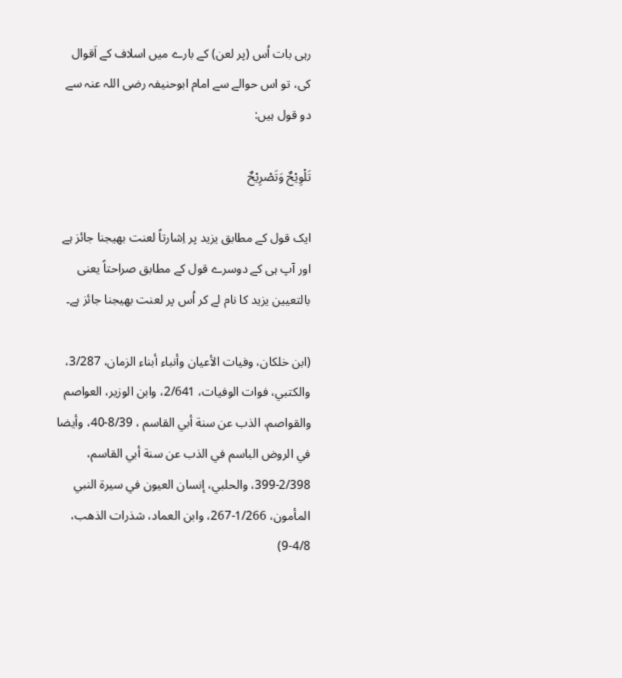رہی بات اُس (پر لعن) کے بارے میں اسلاف کے اَقوال کی، تو اس حوالے سے امام ابوحنیفہ رضی اللہ عنہ سے دو قول ہیں:

تَلْوِيْحٌ وَتَصْرِيْحٌ

ایک قول کے مطابق یزید پر اِشارتاً لعنت بھیجنا جائز ہے اور آپ ہی کے دوسرے قول کے مطابق صراحتاً یعنی بالتعیین یزید کا نام لے کر اُس پر لعنت بھیجنا جائز ہے۔

(ابن خلكان، وفيات الأعيان وأنباء أبناء الزمان، 3/287، والكتبي، فوات الوفيات، 2/641، وابن الوزير، العواصم والقواصم، الذب عن سنة أبي القاسم ، 8/39-40، وأيضا في الروض الباسم في الذب عن سنة أبي القاسم، 2/398-399، والحلبي، إنسان العيون في سيرة النبي المأمون، 1/266-267، وابن العماد، شذرات الذهب، 4/8-9)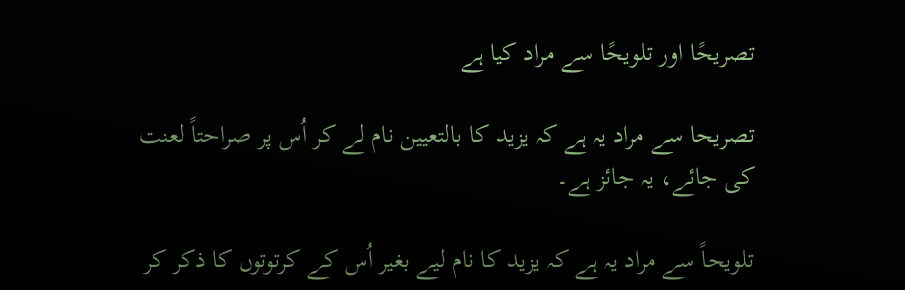تصریحًا اور تلویحًا سے مراد کیا ہے

تصریحا سے مراد یہ ہے کہ یزید کا بالتعیین نام لے کر اُس پر صراحتاً لعنت کی جائے، یہ جائز ہے۔

تلویحاً سے مراد یہ ہے کہ یزید کا نام لیے بغیر اُس کے کرتوتوں کا ذکر کر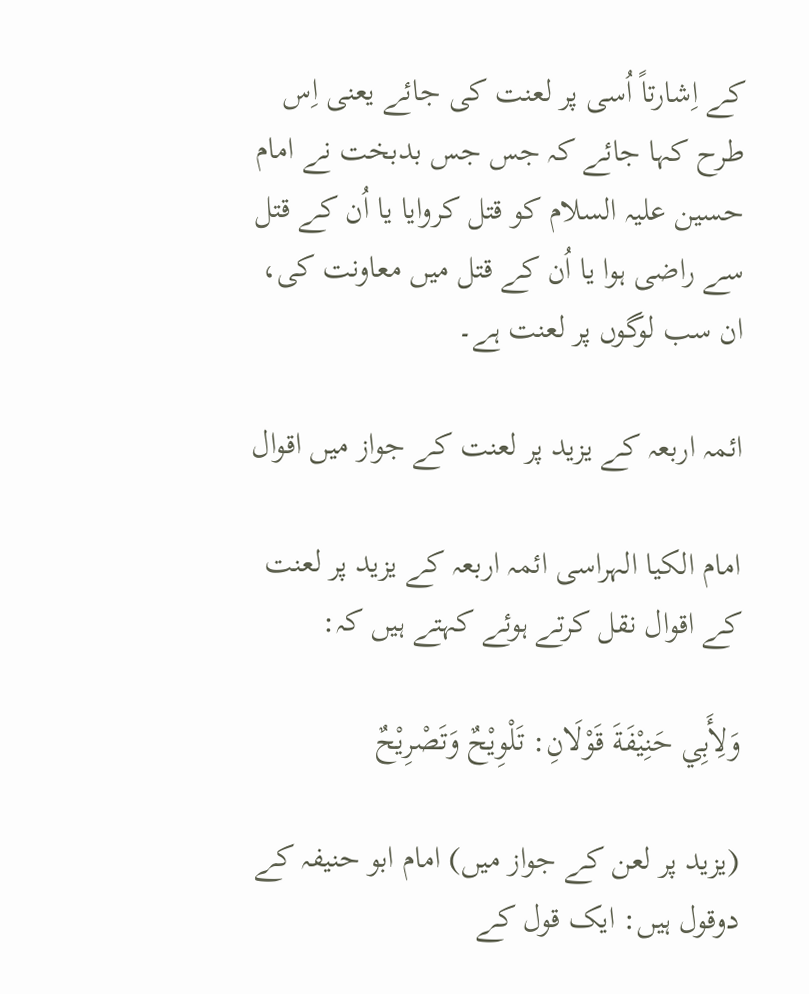کے اِشارتاً اُسی پر لعنت کی جائے یعنی اِس طرح کہا جائے کہ جس جس بدبخت نے امام حسین علیہ السلام کو قتل کروایا یا اُن کے قتل سے راضی ہوا یا اُن کے قتل میں معاونت کی، ان سب لوگوں پر لعنت ہے۔

ائمہ اربعہ کے یزید پر لعنت کے جواز میں اقوال

امام الکیا الہراسی ائمہ اربعہ کے یزید پر لعنت کے اقوال نقل کرتے ہوئے کہتے ہیں کہ:

وَلِأَبِي حَنِيْفَةَ قَوْلَانِ: تَلْوِيْحٌ وَتَصْرِيْحٌ

(یزید پر لعن کے جواز میں) امام ابو حنیفہ کے دوقول ہیں: ایک قول کے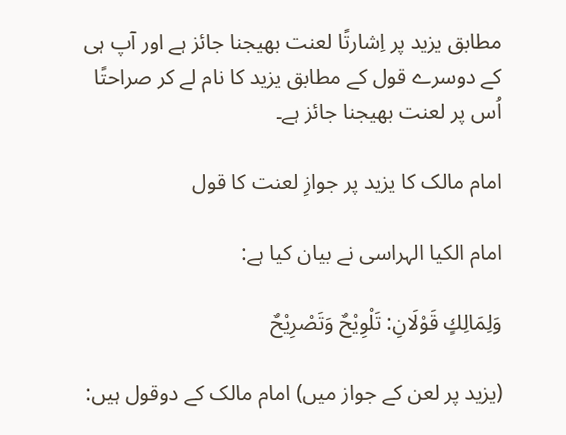مطابق یزید پر اِشارتًا لعنت بھیجنا جائز ہے اور آپ ہی کے دوسرے قول کے مطابق یزید کا نام لے کر صراحتًا اُس پر لعنت بھیجنا جائز ہے۔

امام مالک کا یزید پر جوازِ لعنت کا قول

امام الکیا الہراسی نے بیان کیا ہے:

وَلِمَالِكٍ قَوْلَانِ: تَلْوِيْحٌ وَتَصْرِيْحٌ

(یزید پر لعن کے جواز میں) امام مالک کے دوقول ہیں: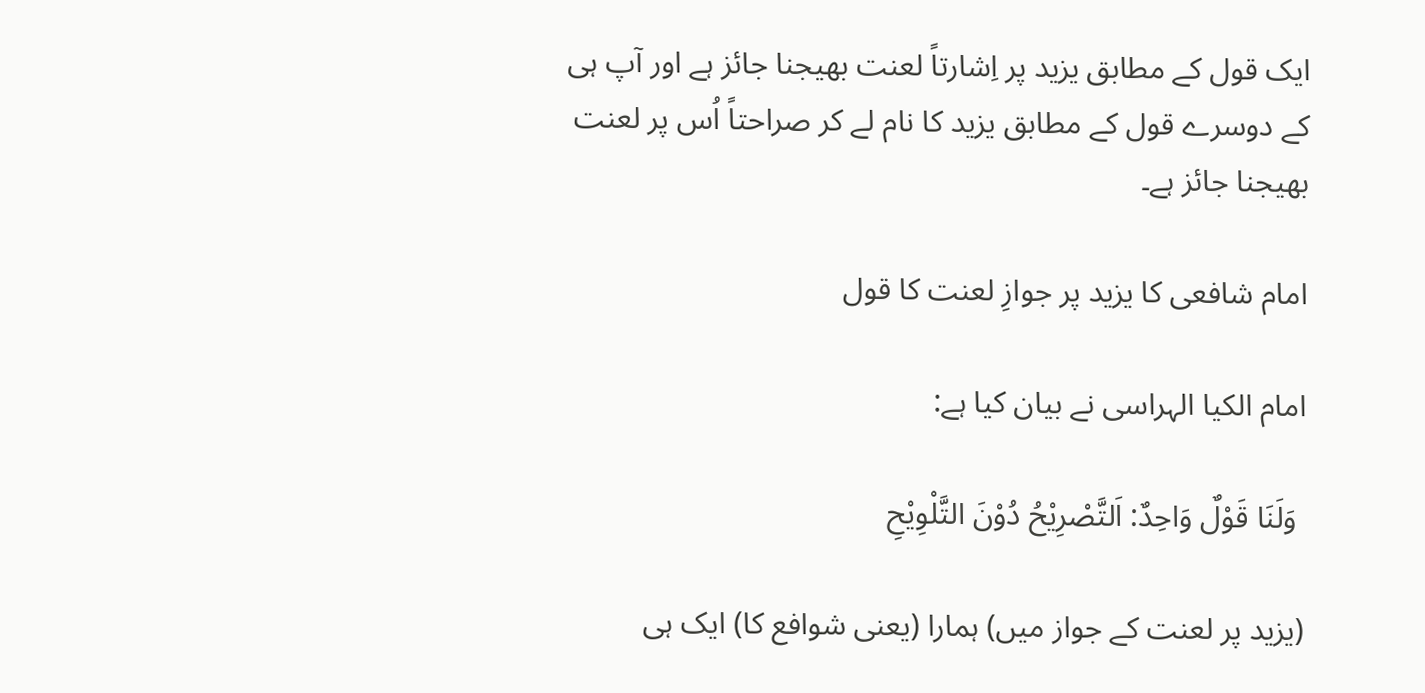ایک قول کے مطابق یزید پر اِشارتاً لعنت بھیجنا جائز ہے اور آپ ہی کے دوسرے قول کے مطابق یزید کا نام لے کر صراحتاً اُس پر لعنت بھیجنا جائز ہے۔

امام شافعی کا یزید پر جوازِ لعنت کا قول

امام الکیا الہراسی نے بیان کیا ہے:

 وَلَنَا قَوْلٌ وَاحِدٌ: اَلتَّصْرِيْحُ دُوْنَ التَّلْوِيْحِ

(یزید پر لعنت کے جواز میں) ہمارا (یعنی شوافع کا) ایک ہی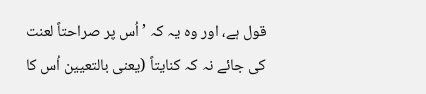قول ہے، اور وہ یہ کہ ’اُس پر صراحتاً لعنت کی جائے نہ کہ کنایتاً (یعنی بالتعیین اُس کا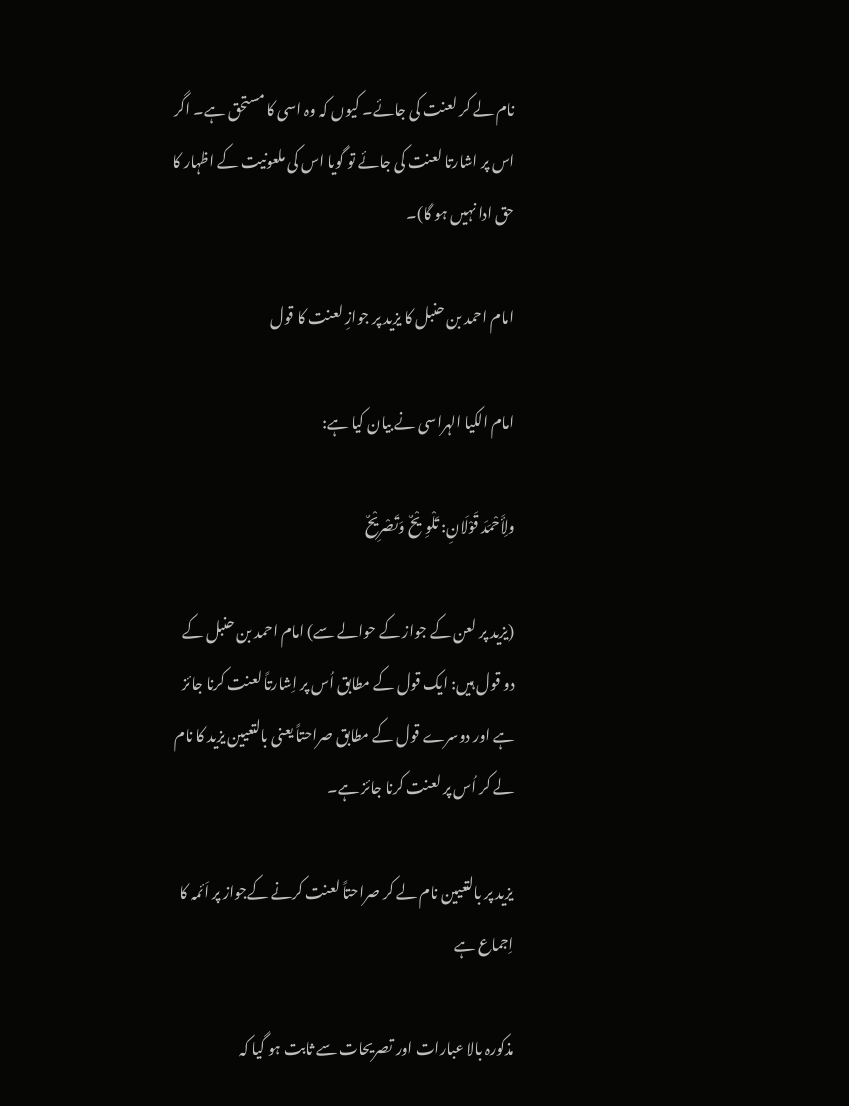نام لے کر لعنت کی جائے۔ کیوں کہ وہ اسی کا مستحق ہے۔ اگر اس پر اشارتا لعنت کی جائے تو گویا اس کی ملعونیت کے اظہار کا حق ادا نہیں ہو گا)۔

امام احمد بن حنبل کا یزید پر جوازِ لعنت کا قول

امام الکیا الہراسی نے بیان کیا ہے:

ولِأَحْمَدَ قَوْلَانِ: تَلْوِيْحٌ وَتَصْرِيْحٌ

(یزید پر لعن کے جواز کے حوالے سے) امام احمد بن حنبل کے دو قول ہیں: ایک قول کے مطابق اُس پر اِشارتاً لعنت کرنا جائز ہے اور دوسرے قول کے مطابق صراحتاً یعنی بالتعیین یزید کا نام لے کر اُس پر لعنت کرنا جائز ہے۔

یزید پر بالتعیین نام لے کر صراحتاً لعنت کرنے کےجواز پر اَئمہ کا اِجماع ہے

مذکورہ بالا عبارات اور تصریحات سے ثابت ہو گیا کہ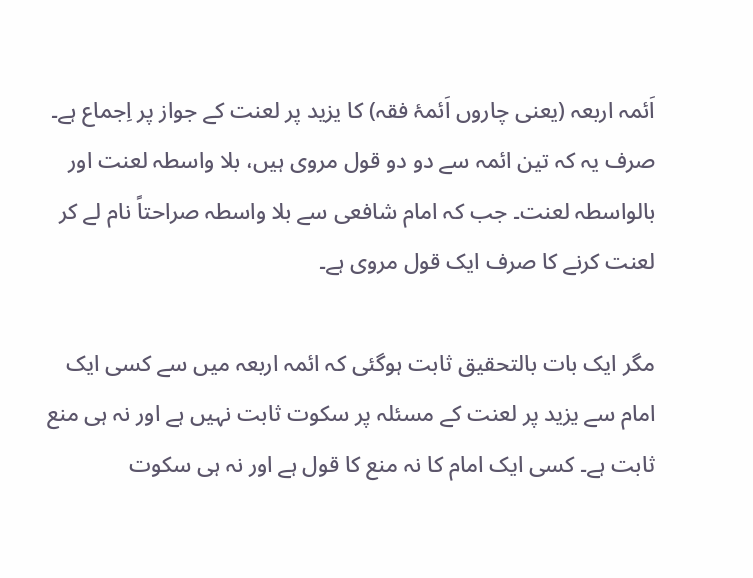اَئمہ اربعہ (یعنی چاروں اَئمۂ فقہ) کا یزید پر لعنت کے جواز پر اِجماع ہے۔ صرف یہ کہ تین ائمہ سے دو دو قول مروی ہیں، بلا واسطہ لعنت اور بالواسطہ لعنت۔ جب کہ امام شافعی سے بلا واسطہ صراحتاً نام لے کر لعنت کرنے کا صرف ایک قول مروی ہے۔

مگر ایک بات بالتحقیق ثابت ہوگئی کہ ائمہ اربعہ میں سے کسی ایک امام سے یزید پر لعنت کے مسئلہ پر سکوت ثابت نہیں ہے اور نہ ہی منع ثابت ہے۔ کسی ایک امام کا نہ منع کا قول ہے اور نہ ہی سکوت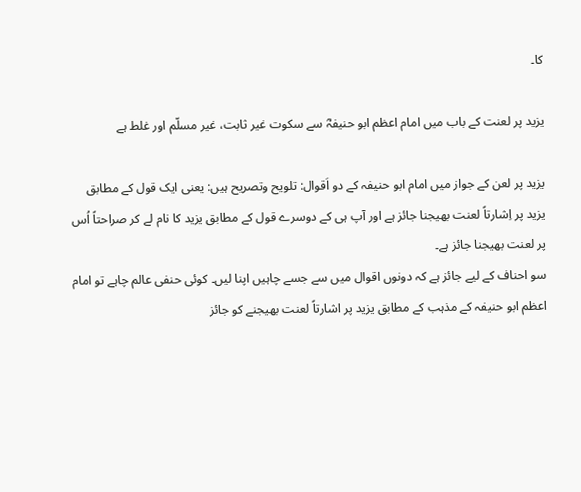کا۔

یزید پر لعنت کے باب میں امام اعظم ابو حنیفہؓ سے سکوت غیر ثابت، غیر مسلّم اور غلط ہے

یزید پر لعن کے جواز میں امام ابو حنیفہ کے دو اَقوال: تلویح وتصریح ہیں: یعنی ایک قول کے مطابق یزید پر اِشارتاً لعنت بھیجنا جائز ہے اور آپ ہی کے دوسرے قول کے مطابق یزید کا نام لے کر صراحتاً اُس پر لعنت بھیجنا جائز ہے۔
سو احناف کے لیے جائز ہے کہ دونوں اقوال میں سے جسے چاہیں اپنا لیں۔ کوئی حنفی عالم چاہے تو امام اعظم ابو حنیفہ کے مذہب کے مطابق یزید پر اشارتاً لعنت بھیجنے کو جائز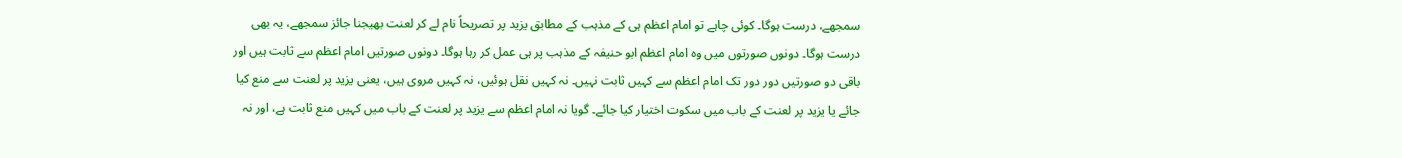سمجھے، درست ہوگا۔ کوئی چاہے تو امام اعظم ہی کے مذہب کے مطابق یزید پر تصریحاً نام لے کر لعنت بھیجنا جائز سمجھے، یہ بھی درست ہوگا۔ دونوں صورتوں میں وہ امام اعظم ابو حنیفہ کے مذہب پر ہی عمل کر رہا ہوگا۔ دونوں صورتیں امام اعظم سے ثابت ہیں اور باقی دو صورتیں دور دور تک امام اعظم سے کہیں ثابت نہیں۔ نہ کہیں نقل ہوئیں، نہ کہیں مروی ہیں، یعنی یزید پر لعنت سے منع کیا جائے یا یزید پر لعنت کے باب میں سکوت اختیار کیا جائے۔ گویا نہ امام اعظم سے یزید پر لعنت کے باب ميں کہیں منع ثابت ہے، اور نہ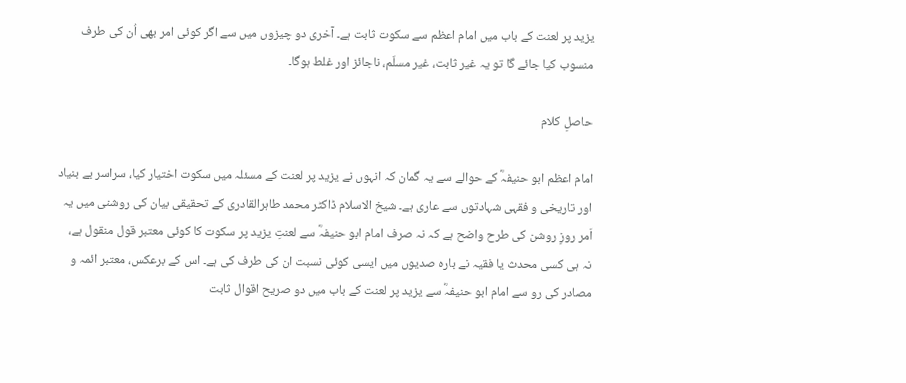یزید پر لعنت کے باب میں امام اعظم سے سکوت ثابت ہے۔ آخری دو چیزوں میں سے اگر کوئی امر بھی اُن کی طرف منسوب کیا جائے گا تو یہ غیر ثابت، غیر مسلّم، ناجائز اور غلط ہوگا۔

حاصلِ کلام

امام اعظم ابو حنیفہؓ کے حوالے سے یہ گمان کہ انہوں نے یزید پر لعنت کے مسئلہ میں سکوت اختیار کیا، سراسر بے بنیاد اور تاریخی و فقہی شہادتوں سے عاری ہے۔ شیخ الاسلام ڈاکٹر محمد طاہرالقادری کے تحقیقی بیان کی روشنی میں یہ اَمر روزِ روشن کی طرح واضح ہے کہ نہ صرف امام ابو حنیفہؓ سے لعنتِ یزید پر سکوت کا کوئی معتبر قول منقول ہے، نہ ہی کسی محدث یا فقیہ نے بارہ صدیوں میں ایسی کوئی نسبت ان کی طرف کی ہے۔ اس کے برعکس، معتبر ائمہ و مصادر کی رو سے امام ابو حنیفہؓ سے یزید پر لعنت کے باب میں دو صریح اقوال ثابت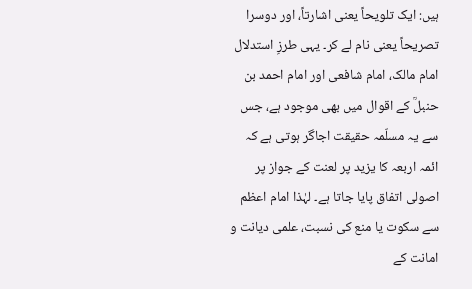ہیں: ایک تلویحاً یعنی اشارتاً، اور دوسرا تصریحاً یعنی نام لے کر۔ یہی طرزِ استدلال امام مالک، امام شافعی اور امام احمد بن حنبلؒ کے اقوال میں بھی موجود ہے، جس سے یہ مسلّمہ حقیقت اجاگر ہوتی ہے کہ ائمہ اربعہ کا یزید پر لعنت کے جواز پر اصولی اتفاق پایا جاتا ہے۔ لہٰذا امام اعظم سے سکوت یا منع کی نسبت، علمی دیانت و امانت کے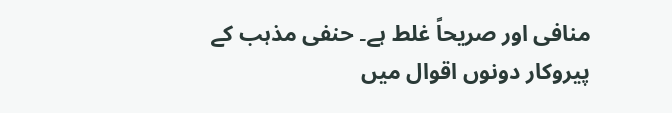منافی اور صریحاً غلط ہے۔ حنفی مذہب کے پیروکار دونوں اقوال میں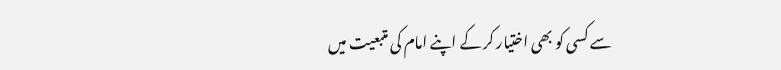سے کسی کو بھی اختیار کر کے اپنے امام کی متبعیت میں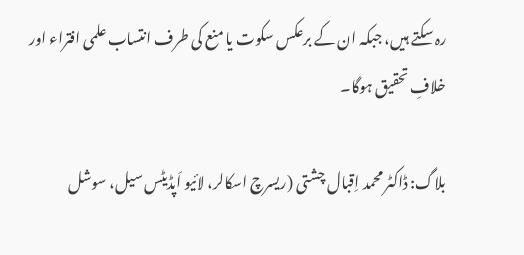رہ سکتے ہیں، جبکہ ان کے برعکس سکوت یا منع کی طرف انتساب علمی افتراء اور خلافِ تحقیق ہوگا۔

بلاگ: ڈاکٹر محمد اِقبال چشتی (ریسرچ اسکالر، لائیو اَپڈیٹس سیل، سوشل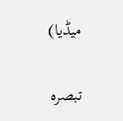میڈیا)

تبصرہ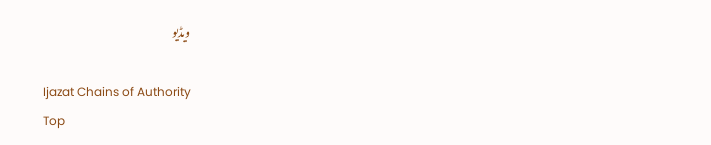ویڈیو

Ijazat Chains of Authority
Top